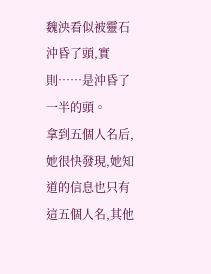魏泱看似被靈石沖昏了頭,實則……是沖昏了一半的頭。
拿到五個人名后,她很快發現,她知道的信息也只有這五個人名,其他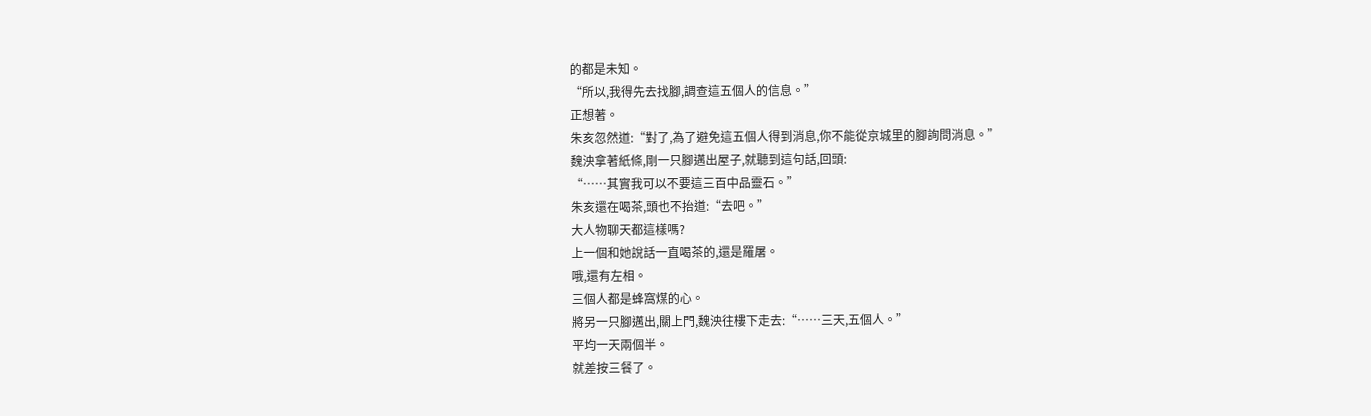的都是未知。
“所以,我得先去找腳,調查這五個人的信息。”
正想著。
朱亥忽然道:“對了,為了避免這五個人得到消息,你不能從京城里的腳詢問消息。”
魏泱拿著紙條,剛一只腳邁出屋子,就聽到這句話,回頭:
“……其實我可以不要這三百中品靈石。”
朱亥還在喝茶,頭也不抬道:“去吧。”
大人物聊天都這樣嗎?
上一個和她說話一直喝茶的,還是羅屠。
哦,還有左相。
三個人都是蜂窩煤的心。
將另一只腳邁出,關上門,魏泱往樓下走去:“……三天,五個人。”
平均一天兩個半。
就差按三餐了。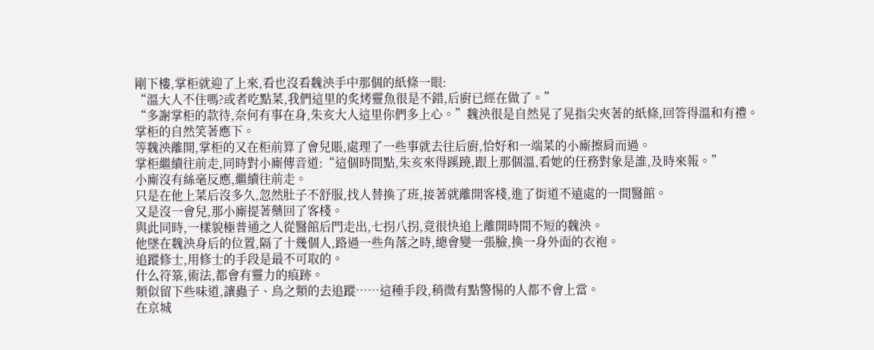剛下樓,掌柜就迎了上來,看也沒看魏泱手中那個的紙條一眼:
“溫大人不住嗎?或者吃點菜,我們這里的炙烤靈魚很是不錯,后廚已經在做了。”
“多謝掌柜的款待,奈何有事在身,朱亥大人這里你們多上心。”魏泱很是自然晃了晃指尖夾著的紙條,回答得溫和有禮。
掌柜的自然笑著應下。
等魏泱離開,掌柜的又在柜前算了會兒賬,處理了一些事就去往后廚,恰好和一端菜的小廝擦肩而過。
掌柜繼續往前走,同時對小廝傳音道:“這個時間點,朱亥來得蹊蹺,跟上那個溫,看她的任務對象是誰,及時來報。”
小廝沒有絲毫反應,繼續往前走。
只是在他上菜后沒多久,忽然肚子不舒服,找人替換了班,接著就離開客棧,進了街道不遠處的一間醫館。
又是沒一會兒,那小廝提著藥回了客棧。
與此同時,一樣貌極普通之人從醫館后門走出,七拐八拐,竟很快追上離開時間不短的魏泱。
他墜在魏泱身后的位置,隔了十幾個人,路過一些角落之時,總會變一張臉,換一身外面的衣袍。
追蹤修士,用修士的手段是最不可取的。
什么符箓,術法,都會有靈力的痕跡。
類似留下些味道,讓蟲子、鳥之類的去追蹤……這種手段,稍微有點警惕的人都不會上當。
在京城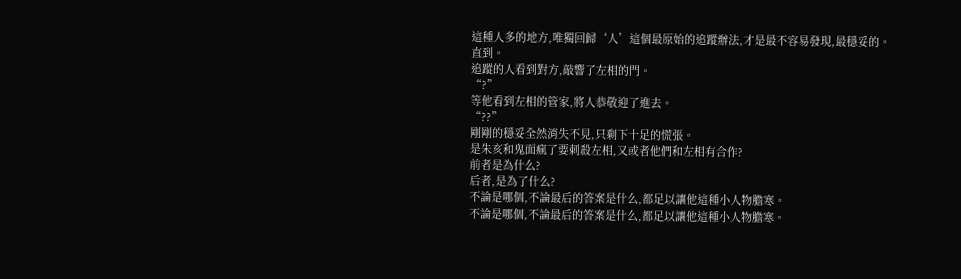這種人多的地方,唯獨回歸‘人’這個最原始的追蹤辦法,才是最不容易發現,最穩妥的。
直到。
追蹤的人看到對方,敲響了左相的門。
“?”
等他看到左相的管家,將人恭敬迎了進去。
“??”
剛剛的穩妥全然消失不見,只剩下十足的慌張。
是朱亥和鬼面瘋了要刺殺左相,又或者他們和左相有合作?
前者是為什么?
后者,是為了什么?
不論是哪個,不論最后的答案是什么,都足以讓他這種小人物膽寒。
不論是哪個,不論最后的答案是什么,都足以讓他這種小人物膽寒。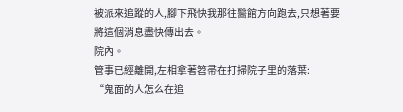被派來追蹤的人,腳下飛快我那往醫館方向跑去,只想著要將這個消息盡快傳出去。
院內。
管事已經離開,左相拿著笤帚在打掃院子里的落葉:
“鬼面的人怎么在追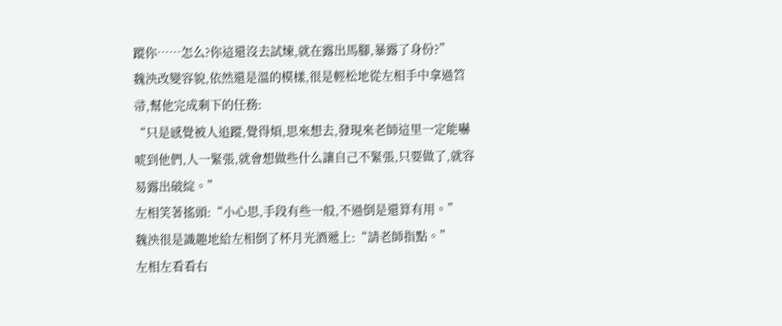蹤你……怎么?你這還沒去試煉,就在露出馬腳,暴露了身份?”
魏泱改變容貌,依然還是溫的模樣,很是輕松地從左相手中拿過笤帚,幫他完成剩下的任務:
“只是感覺被人追蹤,覺得煩,思來想去,發現來老師這里一定能嚇唬到他們,人一緊張,就會想做些什么讓自己不緊張,只要做了,就容易露出破綻。”
左相笑著搖頭:“小心思,手段有些一般,不過倒是還算有用。”
魏泱很是識趣地給左相倒了杯月光酒遞上:“請老師指點。”
左相左看看右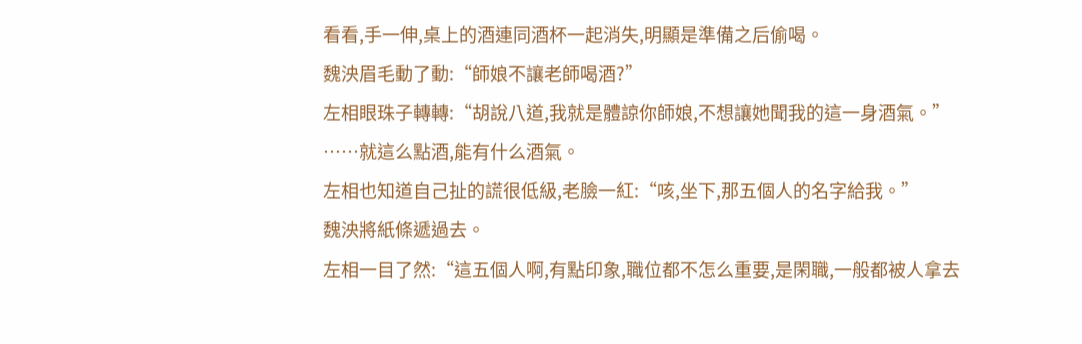看看,手一伸,桌上的酒連同酒杯一起消失,明顯是準備之后偷喝。
魏泱眉毛動了動:“師娘不讓老師喝酒?”
左相眼珠子轉轉:“胡說八道,我就是體諒你師娘,不想讓她聞我的這一身酒氣。”
……就這么點酒,能有什么酒氣。
左相也知道自己扯的謊很低級,老臉一紅:“咳,坐下,那五個人的名字給我。”
魏泱將紙條遞過去。
左相一目了然:“這五個人啊,有點印象,職位都不怎么重要,是閑職,一般都被人拿去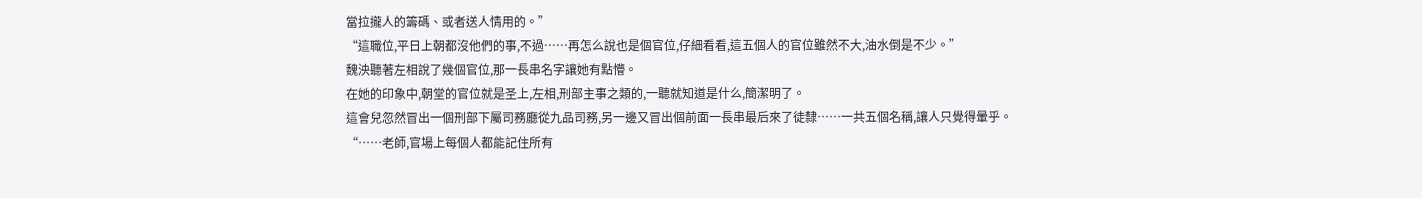當拉攏人的籌碼、或者送人情用的。”
“這職位,平日上朝都沒他們的事,不過……再怎么說也是個官位,仔細看看,這五個人的官位雖然不大,油水倒是不少。”
魏泱聽著左相說了幾個官位,那一長串名字讓她有點懵。
在她的印象中,朝堂的官位就是圣上,左相,刑部主事之類的,一聽就知道是什么,簡潔明了。
這會兒忽然冒出一個刑部下屬司務廳從九品司務,另一邊又冒出個前面一長串最后來了徒隸……一共五個名稱,讓人只覺得暈乎。
“……老師,官場上每個人都能記住所有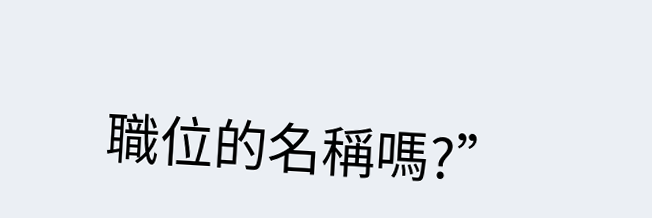職位的名稱嗎?”